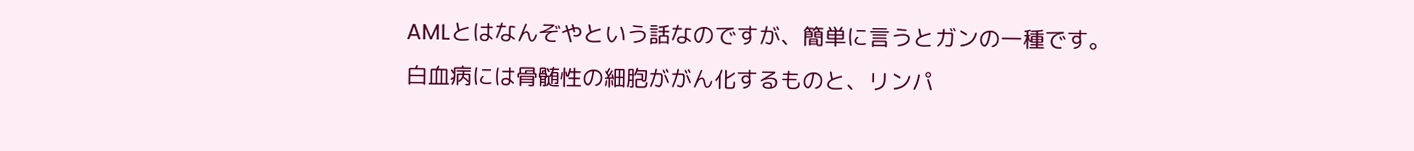AMLとはなんぞやという話なのですが、簡単に言うとガンの一種です。
白血病には骨髄性の細胞ががん化するものと、リンパ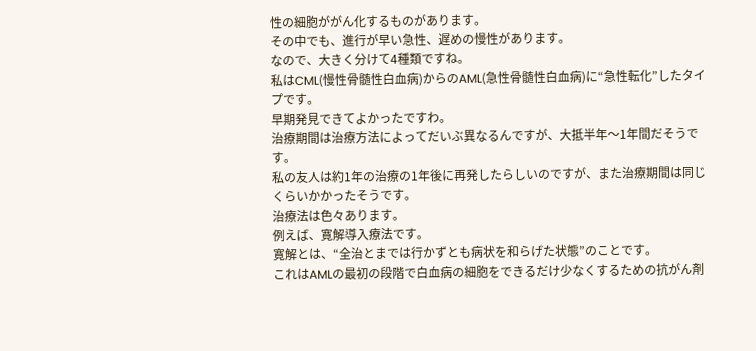性の細胞ががん化するものがあります。
その中でも、進行が早い急性、遅めの慢性があります。
なので、大きく分けて4種類ですね。
私はCML(慢性骨髄性白血病)からのAML(急性骨髄性白血病)に“急性転化”したタイプです。
早期発見できてよかったですわ。
治療期間は治療方法によってだいぶ異なるんですが、大抵半年〜1年間だそうです。
私の友人は約1年の治療の1年後に再発したらしいのですが、また治療期間は同じくらいかかったそうです。
治療法は色々あります。
例えば、寛解導入療法です。
寛解とは、“全治とまでは行かずとも病状を和らげた状態”のことです。
これはAMLの最初の段階で白血病の細胞をできるだけ少なくするための抗がん剤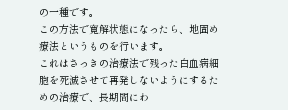の一種です。
この方法で寛解状態になったら、地固め療法というものを行います。
これはさっきの治療法で残った白血病細胞を死滅させて再発しないようにするための治療で、長期間にわ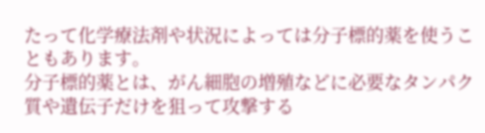たって化学療法剤や状況によっては分子標的薬を使うこともあります。
分子標的薬とは、がん細胞の増殖などに必要なタンパク質や遺伝子だけを狙って攻撃する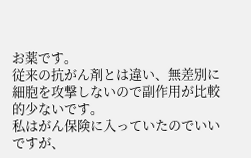お薬です。
従来の抗がん剤とは違い、無差別に細胞を攻撃しないので副作用が比較的少ないです。
私はがん保険に入っていたのでいいですが、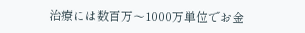治療には数百万〜1000万単位でお金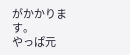がかかります。
やっぱ元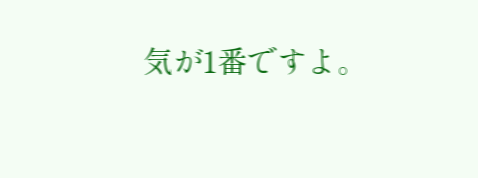気が1番ですよ。